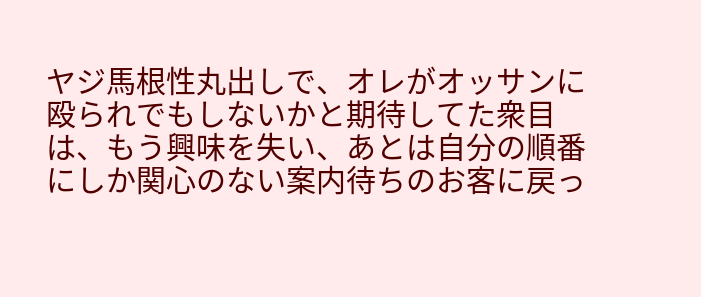ヤジ馬根性丸出しで、オレがオッサンに殴られでもしないかと期待してた衆目は、もう興味を失い、あとは自分の順番にしか関心のない案内待ちのお客に戻っ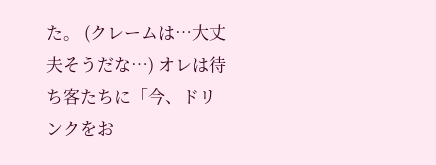た。 (クレームは…大丈夫そうだな…) オレは待ち客たちに「今、ドリンクをお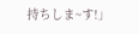持ちしま~す!」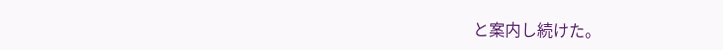と案内し続けた。